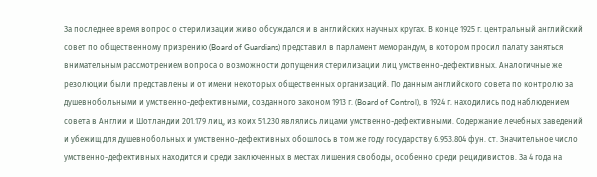За последнее время вопрос о стерилизации живо обсуждался и в английских научных кругах. В конце 1925 г. центральный английский совет по общественному призрению (Board of Guardians) представил в парламент меморандум, в котором просил палату заняться внимательным рассмотрением вопроса о возможности допущения стерилизации лиц умственно-дефективных. Аналогичные же резолюции были представлены и от имени некоторых общественных организаций. По данным английского совета по контролю за душевнобольными и умственно-дефективными, созданного законом 1913 г. (Board of Control), в 1924 г. находились под наблюдением совета в Англии и Шотландии 201.179 лиц, из коих 51.230 являлись лицами умственно-дефективными. Содержание лечебных заведений и убежищ для душевнобольных и умственно-дефективных обошлось в том же году государству 6.953.804 фун. ст. Значительное число умственно-дефективных находится и среди заключенных в местах лишения свободы, особенно среди рецидивистов. За 4 года на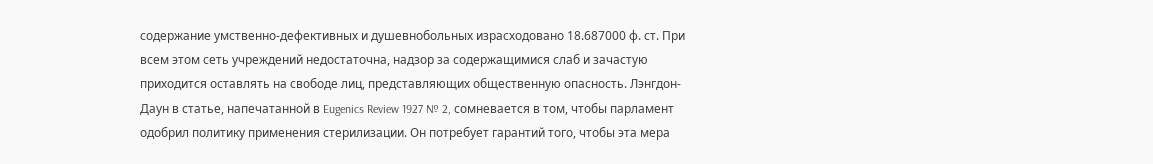содержание умственно-дефективных и душевнобольных израсходовано 18.687000 ф. ст. При всем этом сеть учреждений недостаточна, надзор за содержащимися слаб и зачастую приходится оставлять на свободе лиц, представляющих общественную опасность. Лэнгдон-Даун в статье, напечатанной в Eugenics Review 1927 № 2, сомневается в том, чтобы парламент одобрил политику применения стерилизации. Он потребует гарантий того, чтобы эта мера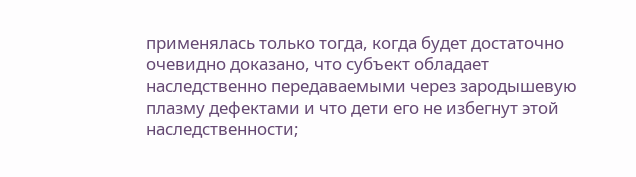применялась только тогда, когда будет достаточно очевидно доказано, что субъект обладает наследственно передаваемыми через зародышевую плазму дефектами и что дети его не избегнут этой наследственности;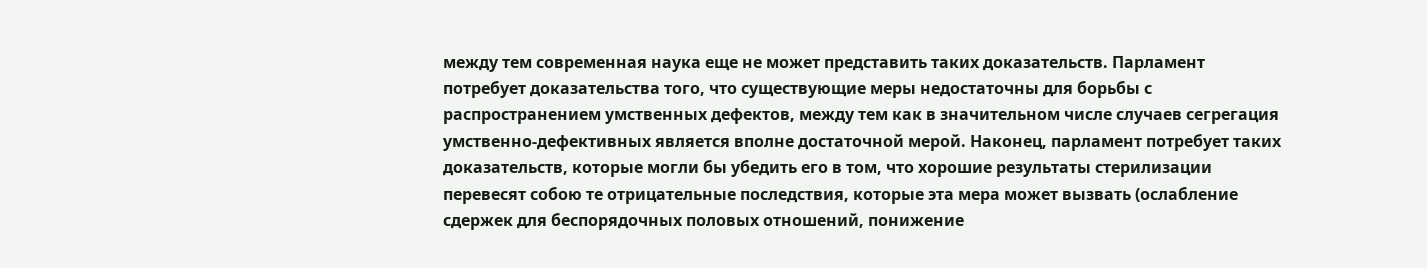между тем современная наука еще не может представить таких доказательств. Парламент потребует доказательства того, что существующие меры недостаточны для борьбы с распространением умственных дефектов, между тем как в значительном числе случаев сегрегация умственно-дефективных является вполне достаточной мерой. Наконец, парламент потребует таких доказательств, которые могли бы убедить его в том, что хорошие результаты стерилизации перевесят собою те отрицательные последствия, которые эта мера может вызвать (ослабление сдержек для беспорядочных половых отношений, понижение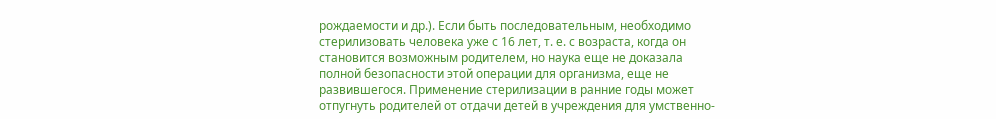рождаемости и др.). Если быть последовательным, необходимо стерилизовать человека уже с 16 лет, т. е. с возраста, когда он становится возможным родителем, но наука еще не доказала полной безопасности этой операции для организма, еще не развившегося. Применение стерилизации в ранние годы может отпугнуть родителей от отдачи детей в учреждения для умственно-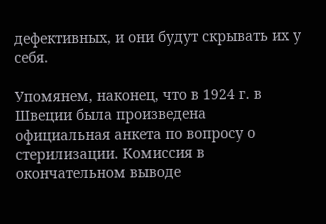дефективных, и они будут скрывать их у себя.

Упомянем, наконец, что в 1924 г. в Швеции была произведена официальная анкета по вопросу о стерилизации. Комиссия в окончательном выводе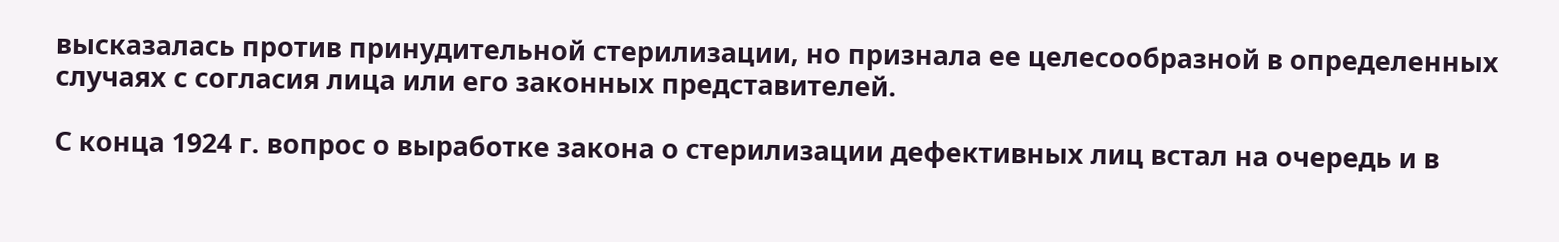высказалась против принудительной стерилизации, но признала ее целесообразной в определенных случаях с согласия лица или его законных представителей.

С конца 1924 г. вопрос о выработке закона о стерилизации дефективных лиц встал на очередь и в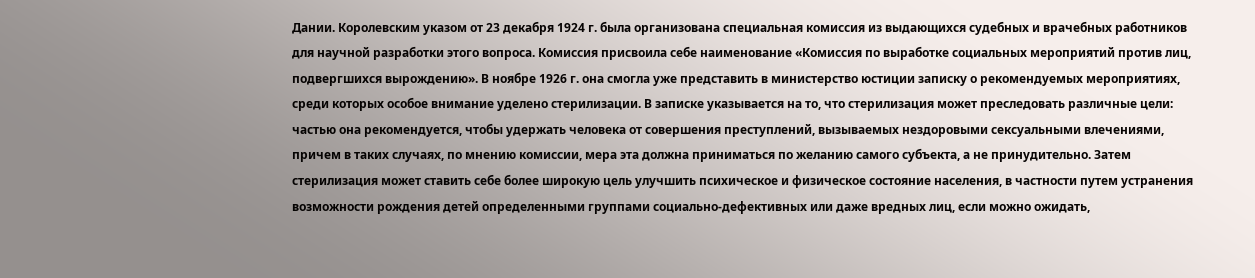Дании. Королевским указом от 23 декабря 1924 г. была организована специальная комиссия из выдающихся судебных и врачебных работников для научной разработки этого вопроса. Комиссия присвоила себе наименование «Комиссия по выработке социальных мероприятий против лиц, подвергшихся вырождению». В ноябре 1926 г. она смогла уже представить в министерство юстиции записку о рекомендуемых мероприятиях, среди которых особое внимание уделено стерилизации. В записке указывается на то, что стерилизация может преследовать различные цели: частью она рекомендуется, чтобы удержать человека от совершения преступлений, вызываемых нездоровыми сексуальными влечениями, причем в таких случаях, по мнению комиссии, мера эта должна приниматься по желанию самого субъекта, а не принудительно. Затем стерилизация может ставить себе более широкую цель улучшить психическое и физическое состояние населения, в частности путем устранения возможности рождения детей определенными группами социально-дефективных или даже вредных лиц, если можно ожидать,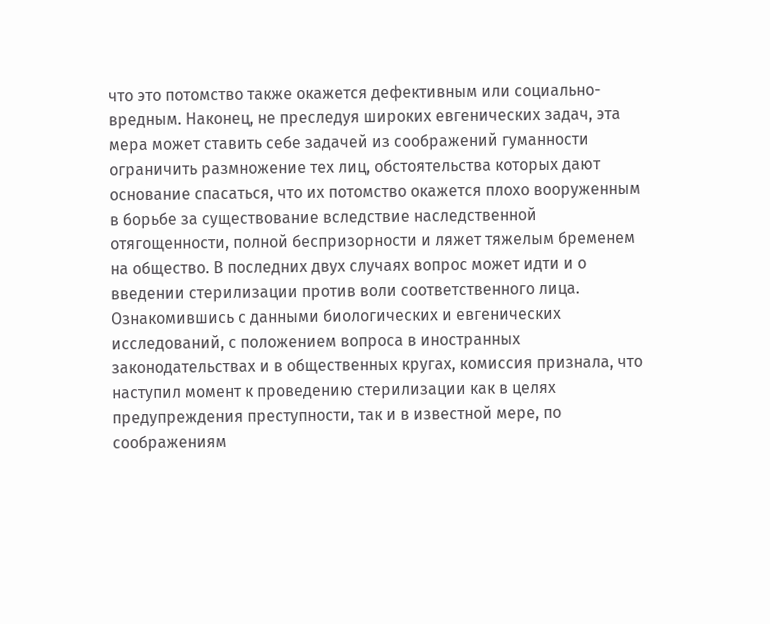что это потомство также окажется дефективным или социально-вредным. Наконец, не преследуя широких евгенических задач, эта мера может ставить себе задачей из соображений гуманности ограничить размножение тех лиц, обстоятельства которых дают основание спасаться, что их потомство окажется плохо вооруженным в борьбе за существование вследствие наследственной отягощенности, полной беспризорности и ляжет тяжелым бременем на общество. В последних двух случаях вопрос может идти и о введении стерилизации против воли соответственного лица. Ознакомившись с данными биологических и евгенических исследований, с положением вопроса в иностранных законодательствах и в общественных кругах, комиссия признала, что наступил момент к проведению стерилизации как в целях предупреждения преступности, так и в известной мере, по соображениям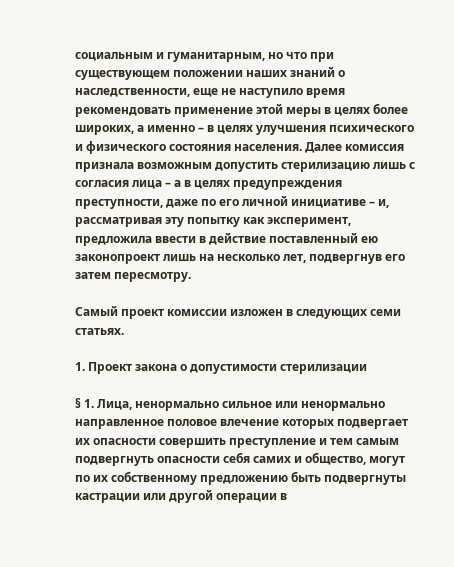социальным и гуманитарным, но что при существующем положении наших знаний о наследственности, еще не наступило время рекомендовать применение этой меры в целях более широких, а именно – в целях улучшения психического и физического состояния населения. Далее комиссия признала возможным допустить стерилизацию лишь с согласия лица – а в целях предупреждения преступности, даже по его личной инициативе – и, рассматривая эту попытку как эксперимент, предложила ввести в действие поставленный ею законопроект лишь на несколько лет, подвергнув его затем пересмотру.

Самый проект комиссии изложен в следующих семи статьях.

1. Проект закона о допустимости стерилизации

§ 1. Лица, ненормально сильное или ненормально направленное половое влечение которых подвергает их опасности совершить преступление и тем самым подвергнуть опасности себя самих и общество, могут по их собственному предложению быть подвергнуты кастрации или другой операции в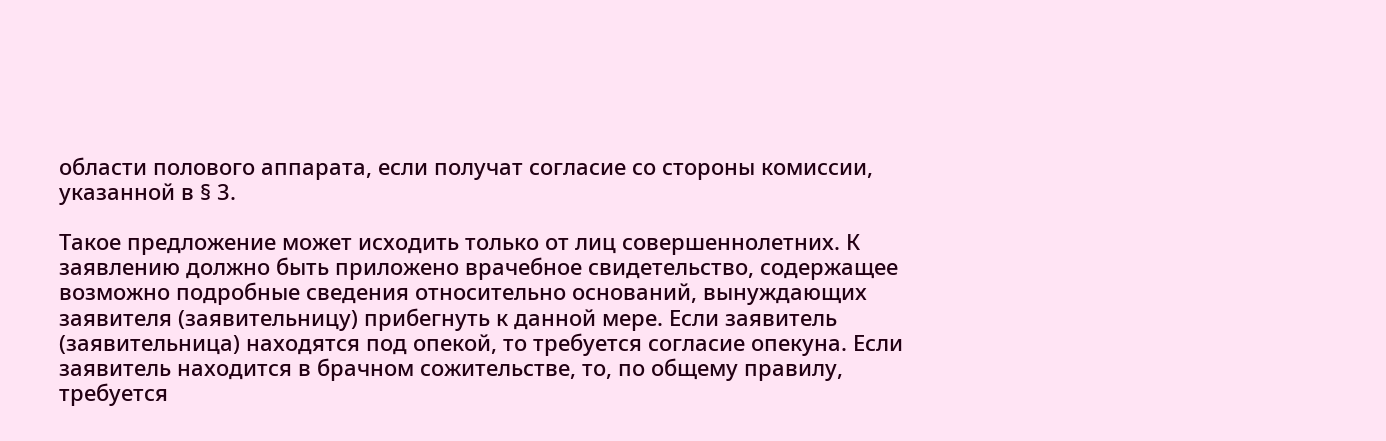области полового аппарата, если получат согласие со стороны комиссии, указанной в § 3.

Такое предложение может исходить только от лиц совершеннолетних. К заявлению должно быть приложено врачебное свидетельство, содержащее возможно подробные сведения относительно оснований, вынуждающих заявителя (заявительницу) прибегнуть к данной мере. Если заявитель (заявительница) находятся под опекой, то требуется согласие опекуна. Если заявитель находится в брачном сожительстве, то, по общему правилу, требуется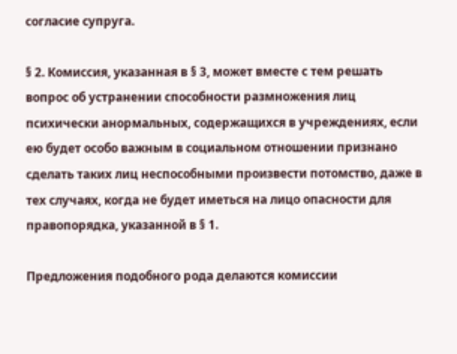согласие супруга.

§ 2. Комиссия, указанная в § 3, может вместе с тем решать вопрос об устранении способности размножения лиц психически анормальных, содержащихся в учреждениях, если ею будет особо важным в социальном отношении признано сделать таких лиц неспособными произвести потомство, даже в тех случаях, когда не будет иметься на лицо опасности для правопорядка, указанной в § 1.

Предложения подобного рода делаются комиссии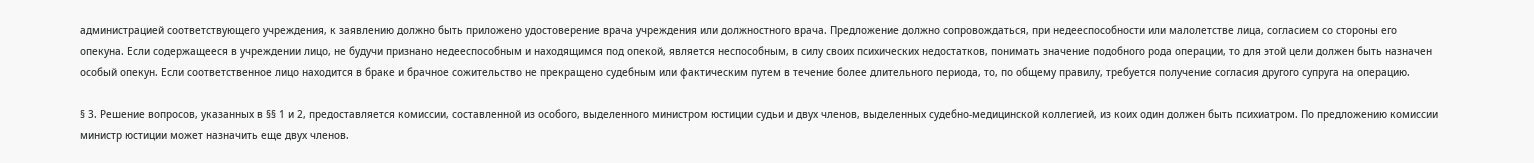администрацией соответствующего учреждения, к заявлению должно быть приложено удостоверение врача учреждения или должностного врача. Предложение должно сопровождаться, при недееспособности или малолетстве лица, согласием со стороны его опекуна. Если содержащееся в учреждении лицо, не будучи признано недееспособным и находящимся под опекой, является неспособным, в силу своих психических недостатков, понимать значение подобного рода операции, то для этой цели должен быть назначен особый опекун. Если соответственное лицо находится в браке и брачное сожительство не прекращено судебным или фактическим путем в течение более длительного периода, то, по общему правилу, требуется получение согласия другого супруга на операцию.

§ 3. Решение вопросов, указанных в §§ 1 и 2, предоставляется комиссии, составленной из особого, выделенного министром юстиции судьи и двух членов, выделенных судебно-медицинской коллегией, из коих один должен быть психиатром. По предложению комиссии министр юстиции может назначить еще двух членов.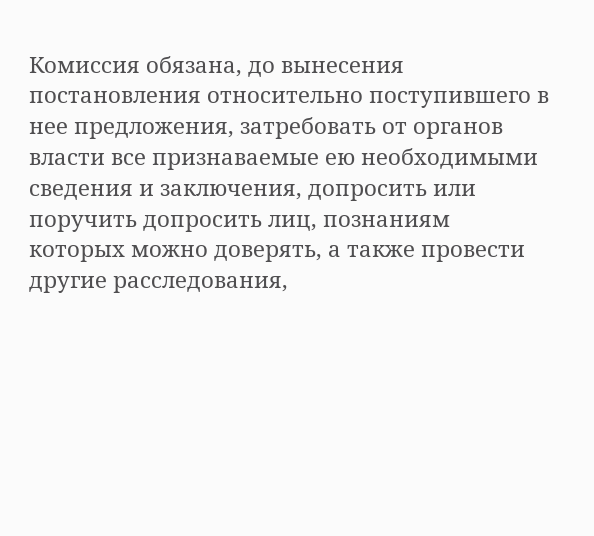Комиссия обязана, до вынесения постановления относительно поступившего в нее предложения, затребовать от органов власти все признаваемые ею необходимыми сведения и заключения, допросить или поручить допросить лиц, познаниям которых можно доверять, а также провести другие расследования,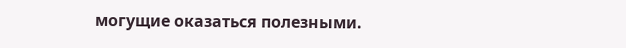могущие оказаться полезными.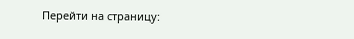Перейти на страницу: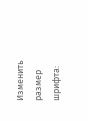Изменить размер шрифта: